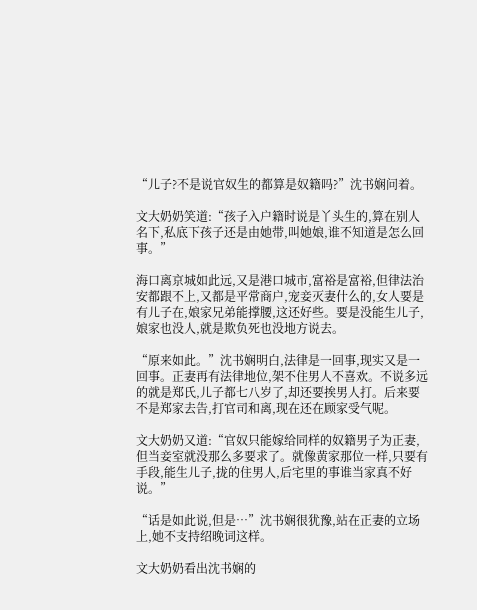“儿子?不是说官奴生的都算是奴籍吗?”沈书娴问着。

文大奶奶笑道:“孩子入户籍时说是丫头生的,算在别人名下,私底下孩子还是由她带,叫她娘,谁不知道是怎么回事。”

海口离京城如此远,又是港口城市,富裕是富裕,但律法治安都跟不上,又都是平常商户,宠妾灭妻什么的,女人要是有儿子在,娘家兄弟能撑腰,这还好些。要是没能生儿子,娘家也没人,就是欺负死也没地方说去。

“原来如此。”沈书娴明白,法律是一回事,现实又是一回事。正妻再有法律地位,架不住男人不喜欢。不说多远的就是郑氏,儿子都七八岁了,却还要挨男人打。后来要不是郑家去告,打官司和离,现在还在顾家受气呢。

文大奶奶又道:“官奴只能嫁给同样的奴籍男子为正妻,但当妾室就没那么多要求了。就像黄家那位一样,只要有手段,能生儿子,拢的住男人,后宅里的事谁当家真不好说。”

“话是如此说,但是…”沈书娴很犹豫,站在正妻的立场上,她不支持绍晚词这样。

文大奶奶看出沈书娴的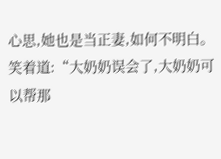心思,她也是当正妻,如何不明白。笑着道:“大奶奶误会了,大奶奶可以帮那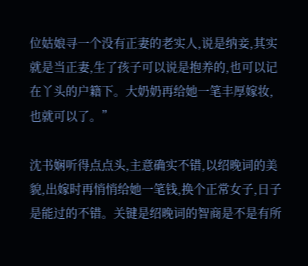位姑娘寻一个没有正妻的老实人,说是纳妾,其实就是当正妻,生了孩子可以说是抱养的,也可以记在丫头的户籍下。大奶奶再给她一笔丰厚嫁妆,也就可以了。”

沈书娴听得点点头,主意确实不错,以绍晚词的美貌,出嫁时再悄悄给她一笔钱,换个正常女子,日子是能过的不错。关键是绍晚词的智商是不是有所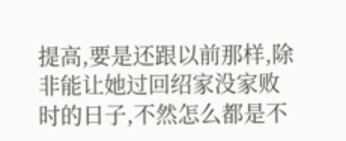提高,要是还跟以前那样,除非能让她过回绍家没家败时的日子,不然怎么都是不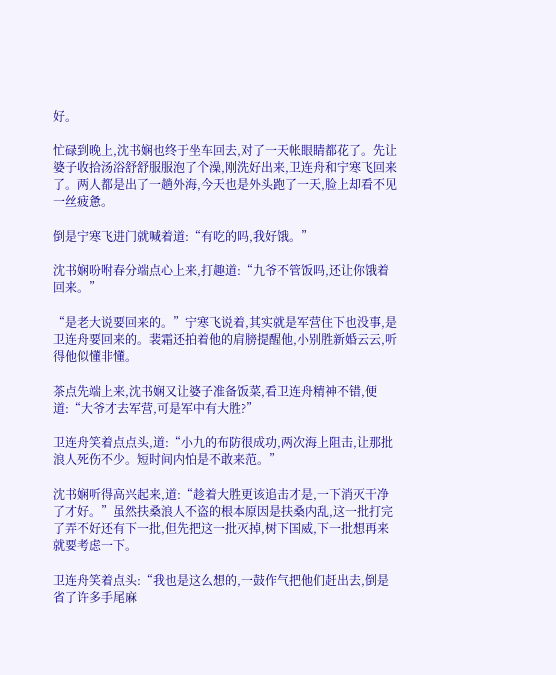好。

忙碌到晚上,沈书娴也终于坐车回去,对了一天帐眼睛都花了。先让婆子收拾汤浴舒舒服服泡了个澡,刚洗好出来,卫连舟和宁寒飞回来了。两人都是出了一趟外海,今天也是外头跑了一天,脸上却看不见一丝疲惫。

倒是宁寒飞进门就喊着道:“有吃的吗,我好饿。”

沈书娴吩咐春分端点心上来,打趣道:“九爷不管饭吗,还让你饿着回来。”

“是老大说要回来的。”宁寒飞说着,其实就是军营住下也没事,是卫连舟要回来的。裴霜还拍着他的肩膀提醒他,小别胜新婚云云,听得他似懂非懂。

茶点先端上来,沈书娴又让婆子准备饭菜,看卫连舟精神不错,便道:“大爷才去军营,可是军中有大胜?”

卫连舟笑着点点头,道:“小九的布防很成功,两次海上阻击,让那批浪人死伤不少。短时间内怕是不敢来范。”

沈书娴听得高兴起来,道:“趁着大胜更该追击才是,一下消灭干净了才好。”虽然扶桑浪人不盗的根本原因是扶桑内乱,这一批打完了弄不好还有下一批,但先把这一批灭掉,树下国威,下一批想再来就要考虑一下。

卫连舟笑着点头:“我也是这么想的,一鼓作气把他们赶出去,倒是省了许多手尾麻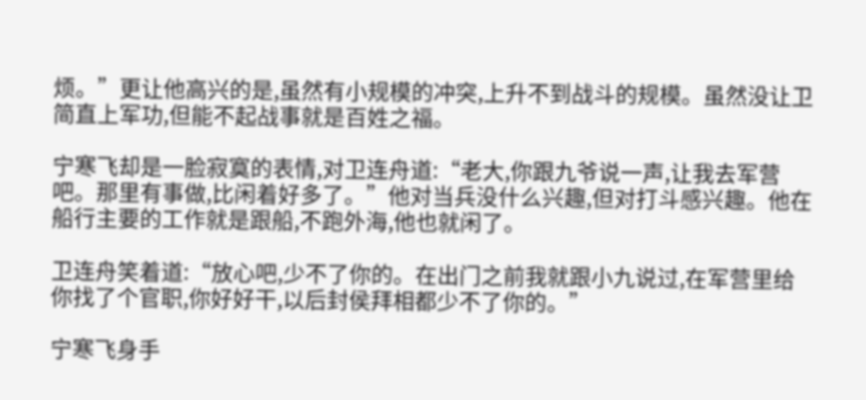烦。”更让他高兴的是,虽然有小规模的冲突,上升不到战斗的规模。虽然没让卫简直上军功,但能不起战事就是百姓之福。

宁寒飞却是一脸寂寞的表情,对卫连舟道:“老大,你跟九爷说一声,让我去军营吧。那里有事做,比闲着好多了。”他对当兵没什么兴趣,但对打斗感兴趣。他在船行主要的工作就是跟船,不跑外海,他也就闲了。

卫连舟笑着道:“放心吧,少不了你的。在出门之前我就跟小九说过,在军营里给你找了个官职,你好好干,以后封侯拜相都少不了你的。”

宁寒飞身手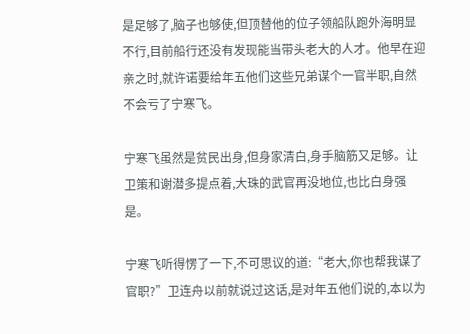是足够了,脑子也够使,但顶替他的位子领船队跑外海明显不行,目前船行还没有发现能当带头老大的人才。他早在迎亲之时,就许诺要给年五他们这些兄弟谋个一官半职,自然不会亏了宁寒飞。

宁寒飞虽然是贫民出身,但身家清白,身手脑筋又足够。让卫策和谢潜多提点着,大珠的武官再没地位,也比白身强是。

宁寒飞听得愣了一下,不可思议的道:“老大,你也帮我谋了官职?”卫连舟以前就说过这话,是对年五他们说的,本以为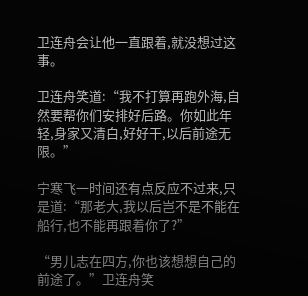卫连舟会让他一直跟着,就没想过这事。

卫连舟笑道:“我不打算再跑外海,自然要帮你们安排好后路。你如此年轻,身家又清白,好好干,以后前途无限。”

宁寒飞一时间还有点反应不过来,只是道:“那老大,我以后岂不是不能在船行,也不能再跟着你了?”

“男儿志在四方,你也该想想自己的前途了。”卫连舟笑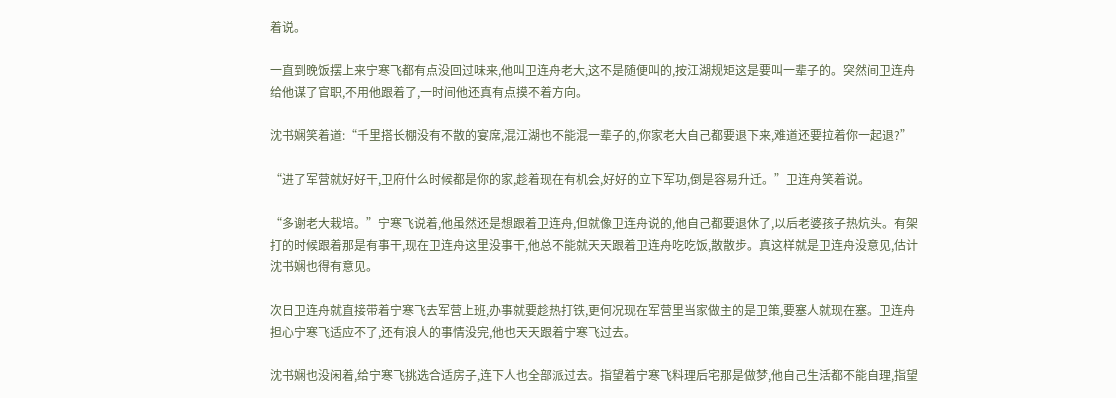着说。

一直到晚饭摆上来宁寒飞都有点没回过味来,他叫卫连舟老大,这不是随便叫的,按江湖规矩这是要叫一辈子的。突然间卫连舟给他谋了官职,不用他跟着了,一时间他还真有点摸不着方向。

沈书娴笑着道:“千里搭长棚没有不散的宴席,混江湖也不能混一辈子的,你家老大自己都要退下来,难道还要拉着你一起退?”

“进了军营就好好干,卫府什么时候都是你的家,趁着现在有机会,好好的立下军功,倒是容易升迁。”卫连舟笑着说。

“多谢老大栽培。”宁寒飞说着,他虽然还是想跟着卫连舟,但就像卫连舟说的,他自己都要退休了,以后老婆孩子热炕头。有架打的时候跟着那是有事干,现在卫连舟这里没事干,他总不能就天天跟着卫连舟吃吃饭,散散步。真这样就是卫连舟没意见,估计沈书娴也得有意见。

次日卫连舟就直接带着宁寒飞去军营上班,办事就要趁热打铁,更何况现在军营里当家做主的是卫策,要塞人就现在塞。卫连舟担心宁寒飞适应不了,还有浪人的事情没完,他也天天跟着宁寒飞过去。

沈书娴也没闲着,给宁寒飞挑选合适房子,连下人也全部派过去。指望着宁寒飞料理后宅那是做梦,他自己生活都不能自理,指望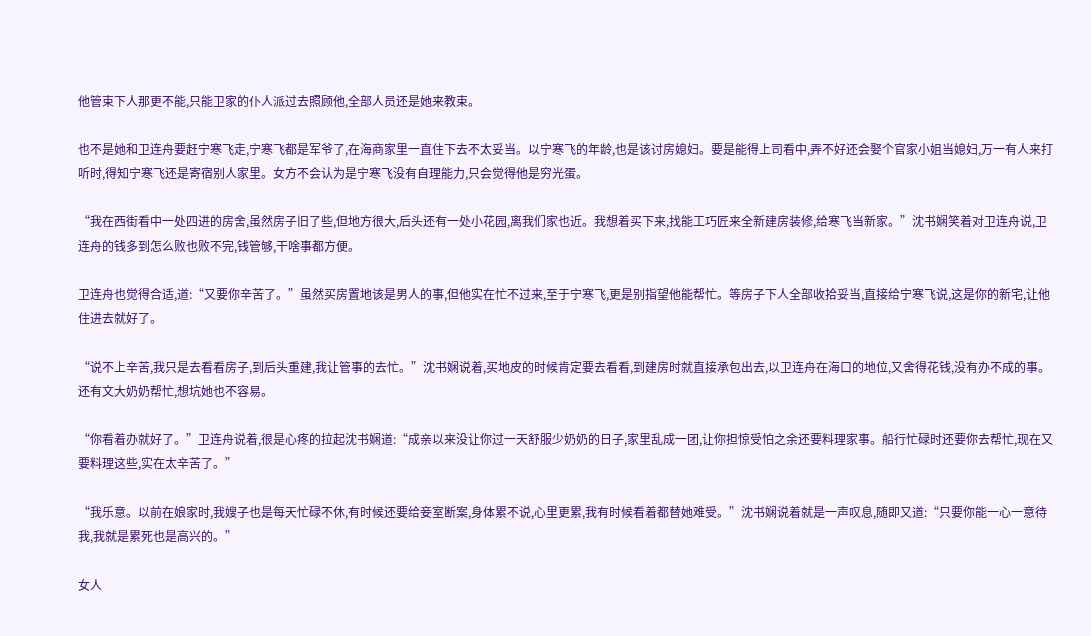他管束下人那更不能,只能卫家的仆人派过去照顾他,全部人员还是她来教束。

也不是她和卫连舟要赶宁寒飞走,宁寒飞都是军爷了,在海商家里一直住下去不太妥当。以宁寒飞的年龄,也是该讨房媳妇。要是能得上司看中,弄不好还会娶个官家小姐当媳妇,万一有人来打听时,得知宁寒飞还是寄宿别人家里。女方不会认为是宁寒飞没有自理能力,只会觉得他是穷光蛋。

“我在西街看中一处四进的房舍,虽然房子旧了些,但地方很大,后头还有一处小花园,离我们家也近。我想着买下来,找能工巧匠来全新建房装修,给寒飞当新家。”沈书娴笑着对卫连舟说,卫连舟的钱多到怎么败也败不完,钱管够,干啥事都方便。

卫连舟也觉得合适,道:“又要你辛苦了。”虽然买房置地该是男人的事,但他实在忙不过来,至于宁寒飞,更是别指望他能帮忙。等房子下人全部收拾妥当,直接给宁寒飞说,这是你的新宅,让他住进去就好了。

“说不上辛苦,我只是去看看房子,到后头重建,我让管事的去忙。”沈书娴说着,买地皮的时候肯定要去看看,到建房时就直接承包出去,以卫连舟在海口的地位,又舍得花钱,没有办不成的事。还有文大奶奶帮忙,想坑她也不容易。

“你看着办就好了。”卫连舟说着,很是心疼的拉起沈书娴道:“成亲以来没让你过一天舒服少奶奶的日子,家里乱成一团,让你担惊受怕之余还要料理家事。船行忙碌时还要你去帮忙,现在又要料理这些,实在太辛苦了。”

“我乐意。以前在娘家时,我嫂子也是每天忙碌不休,有时候还要给妾室断案,身体累不说,心里更累,我有时候看着都替她难受。”沈书娴说着就是一声叹息,随即又道:“只要你能一心一意待我,我就是累死也是高兴的。”

女人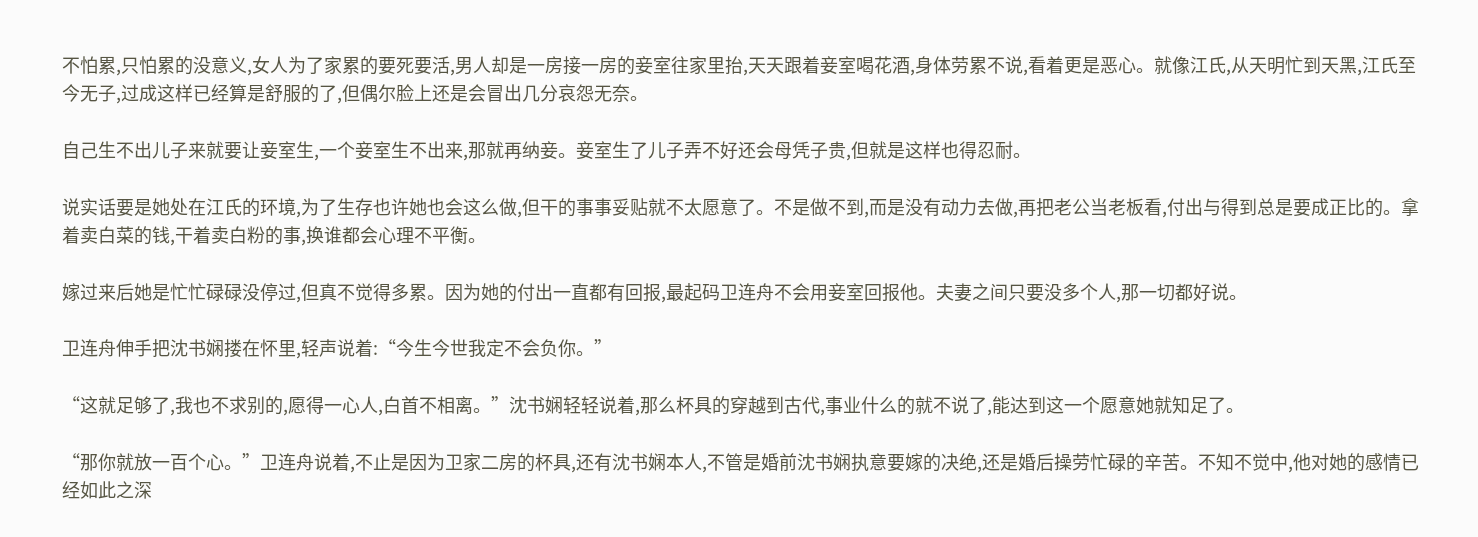不怕累,只怕累的没意义,女人为了家累的要死要活,男人却是一房接一房的妾室往家里抬,天天跟着妾室喝花酒,身体劳累不说,看着更是恶心。就像江氏,从天明忙到天黑,江氏至今无子,过成这样已经算是舒服的了,但偶尔脸上还是会冒出几分哀怨无奈。

自己生不出儿子来就要让妾室生,一个妾室生不出来,那就再纳妾。妾室生了儿子弄不好还会母凭子贵,但就是这样也得忍耐。

说实话要是她处在江氏的环境,为了生存也许她也会这么做,但干的事事妥贴就不太愿意了。不是做不到,而是没有动力去做,再把老公当老板看,付出与得到总是要成正比的。拿着卖白菜的钱,干着卖白粉的事,换谁都会心理不平衡。

嫁过来后她是忙忙碌碌没停过,但真不觉得多累。因为她的付出一直都有回报,最起码卫连舟不会用妾室回报他。夫妻之间只要没多个人,那一切都好说。

卫连舟伸手把沈书娴搂在怀里,轻声说着:“今生今世我定不会负你。”

“这就足够了,我也不求别的,愿得一心人,白首不相离。”沈书娴轻轻说着,那么杯具的穿越到古代,事业什么的就不说了,能达到这一个愿意她就知足了。

“那你就放一百个心。”卫连舟说着,不止是因为卫家二房的杯具,还有沈书娴本人,不管是婚前沈书娴执意要嫁的决绝,还是婚后操劳忙碌的辛苦。不知不觉中,他对她的感情已经如此之深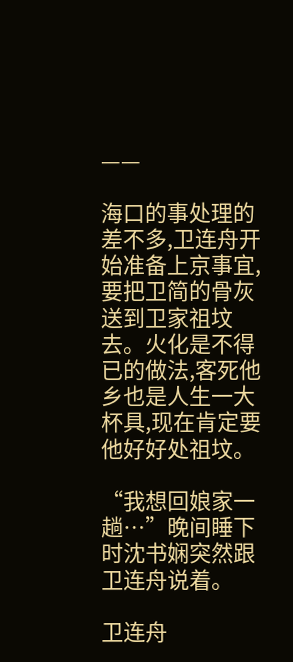——

海口的事处理的差不多,卫连舟开始准备上京事宜,要把卫简的骨灰送到卫家祖坟去。火化是不得已的做法,客死他乡也是人生一大杯具,现在肯定要他好好处祖坟。

“我想回娘家一趟…”晚间睡下时沈书娴突然跟卫连舟说着。

卫连舟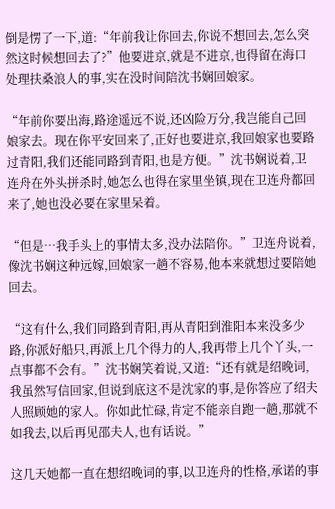倒是愣了一下,道:“年前我让你回去,你说不想回去,怎么突然这时候想回去了?”他要进京,就是不进京,也得留在海口处理扶桑浪人的事,实在没时间陪沈书娴回娘家。

“年前你要出海,路途遥远不说,还凶险万分,我岂能自己回娘家去。现在你平安回来了,正好也要进京,我回娘家也要路过青阳,我们还能同路到青阳,也是方便。”沈书娴说着,卫连舟在外头拼杀时,她怎么也得在家里坐镇,现在卫连舟都回来了,她也没必要在家里呆着。

“但是…我手头上的事情太多,没办法陪你。”卫连舟说着,像沈书娴这种远嫁,回娘家一趟不容易,他本来就想过要陪她回去。

“这有什么,我们同路到青阳,再从青阳到淮阳本来没多少路,你派好船只,再派上几个得力的人,我再带上几个丫头,一点事都不会有。”沈书娴笑着说,又道:“还有就是绍晚词,我虽然写信回家,但说到底这不是沈家的事,是你答应了绍夫人照顾她的家人。你如此忙碌,肯定不能亲自跑一趟,那就不如我去,以后再见邵夫人,也有话说。”

这几天她都一直在想绍晚词的事,以卫连舟的性格,承诺的事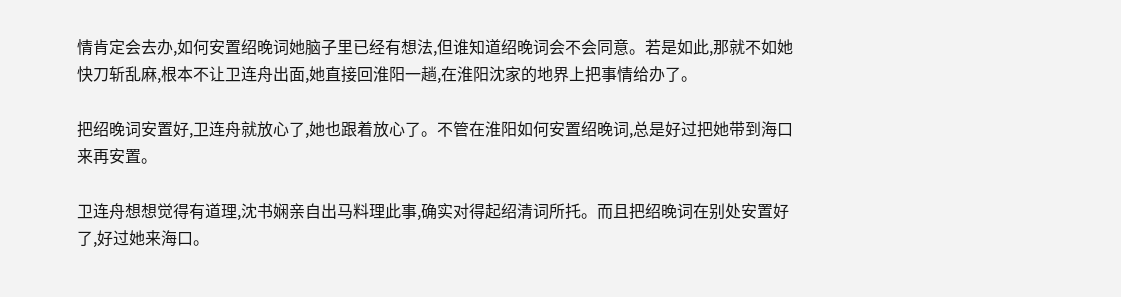情肯定会去办,如何安置绍晚词她脑子里已经有想法,但谁知道绍晚词会不会同意。若是如此,那就不如她快刀斩乱麻,根本不让卫连舟出面,她直接回淮阳一趟,在淮阳沈家的地界上把事情给办了。

把绍晚词安置好,卫连舟就放心了,她也跟着放心了。不管在淮阳如何安置绍晚词,总是好过把她带到海口来再安置。

卫连舟想想觉得有道理,沈书娴亲自出马料理此事,确实对得起绍清词所托。而且把绍晚词在别处安置好了,好过她来海口。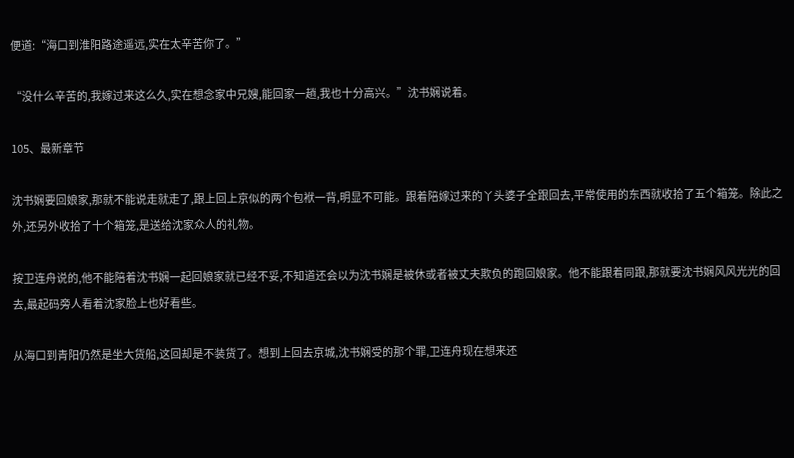便道:“海口到淮阳路途遥远,实在太辛苦你了。”

“没什么辛苦的,我嫁过来这么久,实在想念家中兄嫂,能回家一趟,我也十分高兴。”沈书娴说着。

105、最新章节

沈书娴要回娘家,那就不能说走就走了,跟上回上京似的两个包袱一背,明显不可能。跟着陪嫁过来的丫头婆子全跟回去,平常使用的东西就收拾了五个箱笼。除此之外,还另外收拾了十个箱笼,是送给沈家众人的礼物。

按卫连舟说的,他不能陪着沈书娴一起回娘家就已经不妥,不知道还会以为沈书娴是被休或者被丈夫欺负的跑回娘家。他不能跟着同跟,那就要沈书娴风风光光的回去,最起码旁人看着沈家脸上也好看些。

从海口到青阳仍然是坐大货船,这回却是不装货了。想到上回去京城,沈书娴受的那个罪,卫连舟现在想来还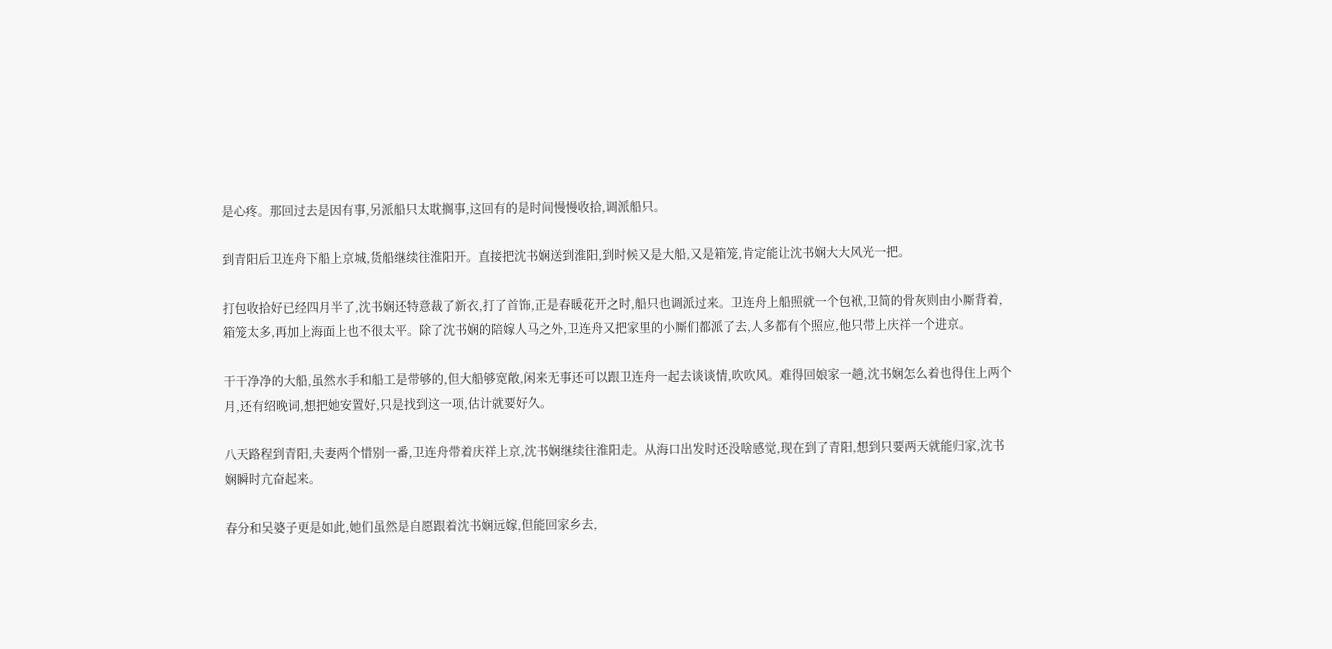是心疼。那回过去是因有事,另派船只太耽搁事,这回有的是时间慢慢收拾,调派船只。

到青阳后卫连舟下船上京城,货船继续往淮阳开。直接把沈书娴送到淮阳,到时候又是大船,又是箱笼,肯定能让沈书娴大大风光一把。

打包收拾好已经四月半了,沈书娴还特意裁了新衣,打了首饰,正是春暖花开之时,船只也调派过来。卫连舟上船照就一个包袱,卫简的骨灰则由小厮背着,箱笼太多,再加上海面上也不很太平。除了沈书娴的陪嫁人马之外,卫连舟又把家里的小厮们都派了去,人多都有个照应,他只带上庆祥一个进京。

干干净净的大船,虽然水手和船工是带够的,但大船够宽敞,闲来无事还可以跟卫连舟一起去谈谈情,吹吹风。难得回娘家一趟,沈书娴怎么着也得住上两个月,还有绍晚词,想把她安置好,只是找到这一项,估计就要好久。

八天路程到青阳,夫妻两个惜别一番,卫连舟带着庆祥上京,沈书娴继续往淮阳走。从海口出发时还没啥感觉,现在到了青阳,想到只要两天就能归家,沈书娴瞬时亢奋起来。

春分和吴婆子更是如此,她们虽然是自愿跟着沈书娴远嫁,但能回家乡去,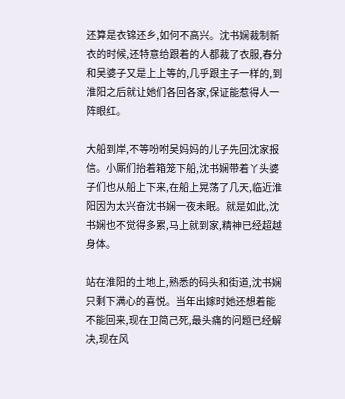还算是衣锦还乡,如何不高兴。沈书娴裁制新衣的时候,还特意给跟着的人都裁了衣服,春分和吴婆子又是上上等的,几乎跟主子一样的,到淮阳之后就让她们各回各家,保证能惹得人一阵眼红。

大船到岸,不等吩咐吴妈妈的儿子先回沈家报信。小厮们抬着箱笼下船,沈书娴带着丫头婆子们也从船上下来,在船上晃荡了几天,临近淮阳因为太兴奋沈书娴一夜未眠。就是如此,沈书娴也不觉得多累,马上就到家,精神已经超越身体。

站在淮阳的土地上,熟悉的码头和街道,沈书娴只剩下满心的喜悦。当年出嫁时她还想着能不能回来,现在卫简己死,最头痛的问题已经解决,现在风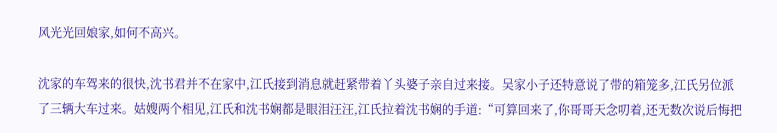风光光回娘家,如何不高兴。

沈家的车驾来的很快,沈书君并不在家中,江氏接到消息就赶紧带着丫头婆子亲自过来接。吴家小子还特意说了带的箱笼多,江氏另位派了三辆大车过来。姑嫂两个相见,江氏和沈书娴都是眼泪汪汪,江氏拉着沈书娴的手道:“可算回来了,你哥哥天念叨着,还无数次说后悔把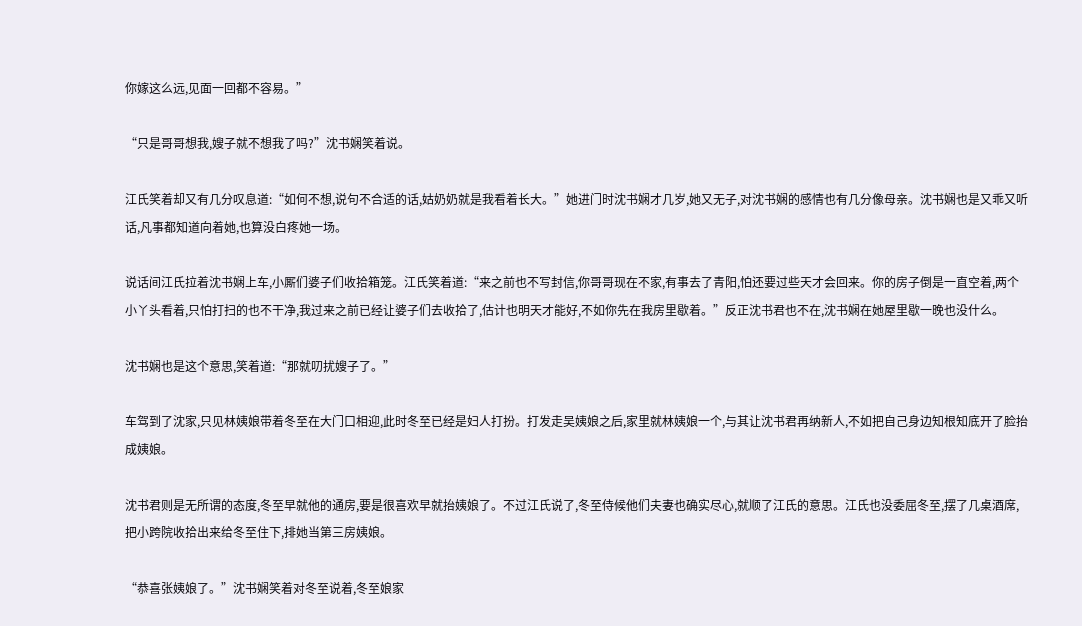你嫁这么远,见面一回都不容易。”

“只是哥哥想我,嫂子就不想我了吗?”沈书娴笑着说。

江氏笑着却又有几分叹息道:“如何不想,说句不合适的话,姑奶奶就是我看着长大。”她进门时沈书娴才几岁,她又无子,对沈书娴的感情也有几分像母亲。沈书娴也是又乖又听话,凡事都知道向着她,也算没白疼她一场。

说话间江氏拉着沈书娴上车,小厮们婆子们收拾箱笼。江氏笑着道:“来之前也不写封信,你哥哥现在不家,有事去了青阳,怕还要过些天才会回来。你的房子倒是一直空着,两个小丫头看着,只怕打扫的也不干净,我过来之前已经让婆子们去收拾了,估计也明天才能好,不如你先在我房里歇着。”反正沈书君也不在,沈书娴在她屋里歇一晚也没什么。

沈书娴也是这个意思,笑着道:“那就叨扰嫂子了。”

车驾到了沈家,只见林姨娘带着冬至在大门口相迎,此时冬至已经是妇人打扮。打发走吴姨娘之后,家里就林姨娘一个,与其让沈书君再纳新人,不如把自己身边知根知底开了脸抬成姨娘。

沈书君则是无所谓的态度,冬至早就他的通房,要是很喜欢早就抬姨娘了。不过江氏说了,冬至侍候他们夫妻也确实尽心,就顺了江氏的意思。江氏也没委屈冬至,摆了几桌酒席,把小跨院收拾出来给冬至住下,排她当第三房姨娘。

“恭喜张姨娘了。”沈书娴笑着对冬至说着,冬至娘家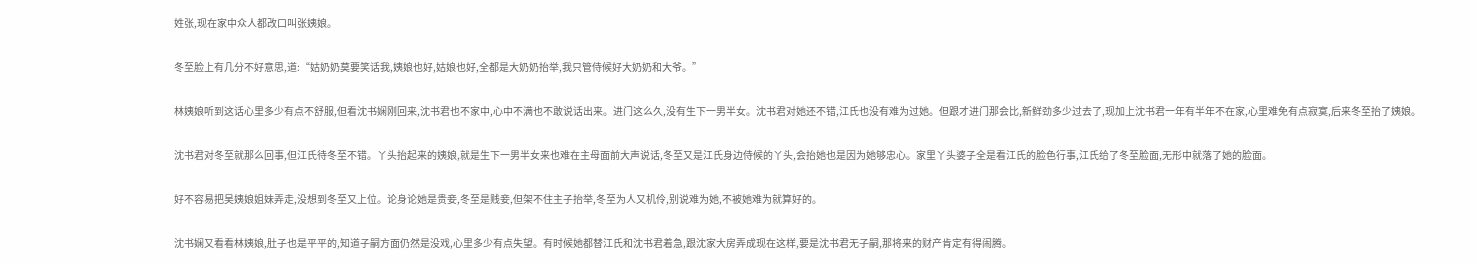姓张,现在家中众人都改口叫张姨娘。

冬至脸上有几分不好意思,道:“姑奶奶莫要笑话我,姨娘也好,姑娘也好,全都是大奶奶抬举,我只管侍候好大奶奶和大爷。”

林姨娘听到这话心里多少有点不舒服,但看沈书娴刚回来,沈书君也不家中,心中不满也不敢说话出来。进门这么久,没有生下一男半女。沈书君对她还不错,江氏也没有难为过她。但跟才进门那会比,新鲜劲多少过去了,现加上沈书君一年有半年不在家,心里难免有点寂寞,后来冬至抬了姨娘。

沈书君对冬至就那么回事,但江氏待冬至不错。丫头抬起来的姨娘,就是生下一男半女来也难在主母面前大声说话,冬至又是江氏身边侍候的丫头,会抬她也是因为她够忠心。家里丫头婆子全是看江氏的脸色行事,江氏给了冬至脸面,无形中就落了她的脸面。

好不容易把吴姨娘姐妹弄走,没想到冬至又上位。论身论她是贵妾,冬至是贱妾,但架不住主子抬举,冬至为人又机伶,别说难为她,不被她难为就算好的。

沈书娴又看看林姨娘,肚子也是平平的,知道子嗣方面仍然是没戏,心里多少有点失望。有时候她都替江氏和沈书君着急,跟沈家大房弄成现在这样,要是沈书君无子嗣,那将来的财产肯定有得闹腾。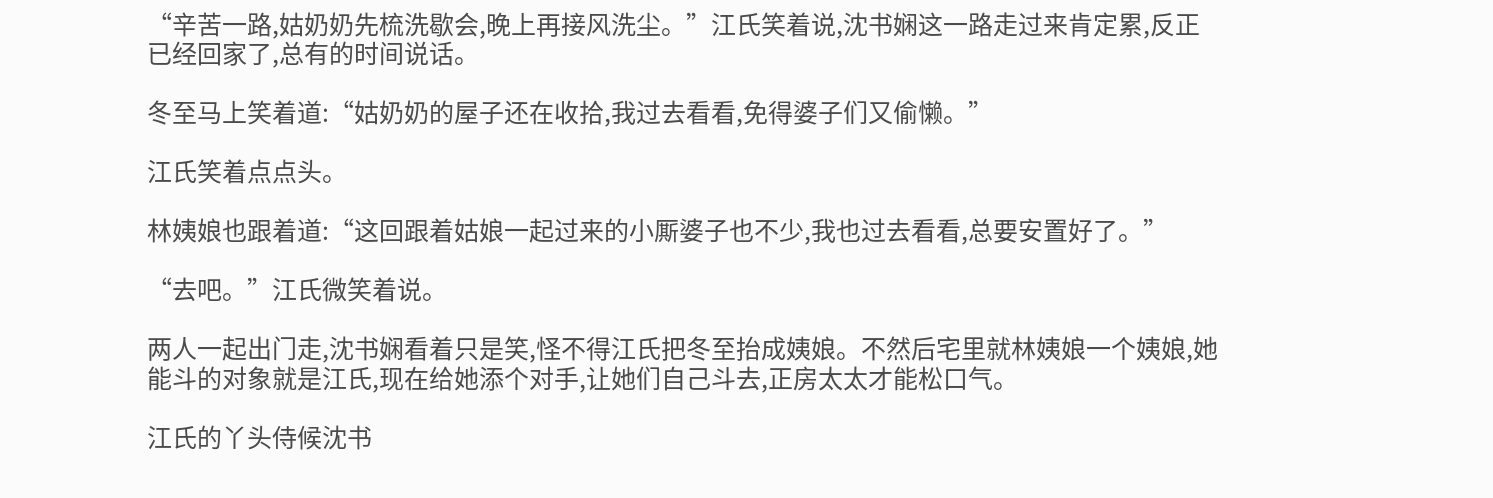“辛苦一路,姑奶奶先梳洗歇会,晚上再接风洗尘。”江氏笑着说,沈书娴这一路走过来肯定累,反正已经回家了,总有的时间说话。

冬至马上笑着道:“姑奶奶的屋子还在收拾,我过去看看,免得婆子们又偷懒。”

江氏笑着点点头。

林姨娘也跟着道:“这回跟着姑娘一起过来的小厮婆子也不少,我也过去看看,总要安置好了。”

“去吧。”江氏微笑着说。

两人一起出门走,沈书娴看着只是笑,怪不得江氏把冬至抬成姨娘。不然后宅里就林姨娘一个姨娘,她能斗的对象就是江氏,现在给她添个对手,让她们自己斗去,正房太太才能松口气。

江氏的丫头侍候沈书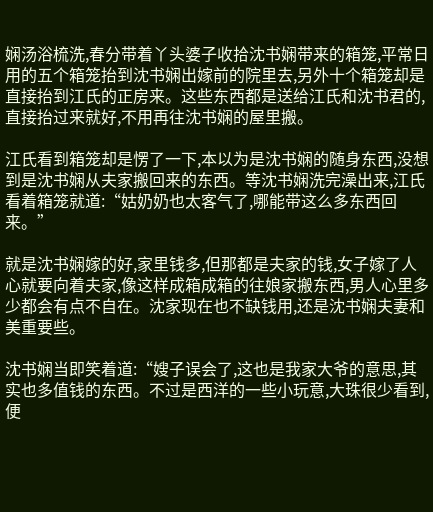娴汤浴梳洗,春分带着丫头婆子收拾沈书娴带来的箱笼,平常日用的五个箱笼抬到沈书娴出嫁前的院里去,另外十个箱笼却是直接抬到江氏的正房来。这些东西都是送给江氏和沈书君的,直接抬过来就好,不用再往沈书娴的屋里搬。

江氏看到箱笼却是愣了一下,本以为是沈书娴的随身东西,没想到是沈书娴从夫家搬回来的东西。等沈书娴洗完澡出来,江氏看着箱笼就道:“姑奶奶也太客气了,哪能带这么多东西回来。”

就是沈书娴嫁的好,家里钱多,但那都是夫家的钱,女子嫁了人心就要向着夫家,像这样成箱成箱的往娘家搬东西,男人心里多少都会有点不自在。沈家现在也不缺钱用,还是沈书娴夫妻和美重要些。

沈书娴当即笑着道:“嫂子误会了,这也是我家大爷的意思,其实也多值钱的东西。不过是西洋的一些小玩意,大珠很少看到,便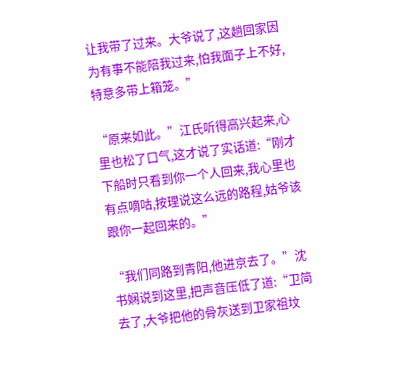让我带了过来。大爷说了,这趟回家因为有事不能陪我过来,怕我面子上不好,特意多带上箱笼。”

“原来如此。”江氏听得高兴起来,心里也松了口气,这才说了实话道:“刚才下船时只看到你一个人回来,我心里也有点嘀咕,按理说这么远的路程,姑爷该跟你一起回来的。”

“我们同路到青阳,他进京去了。”沈书娴说到这里,把声音压低了道:“卫简去了,大爷把他的骨灰送到卫家祖坟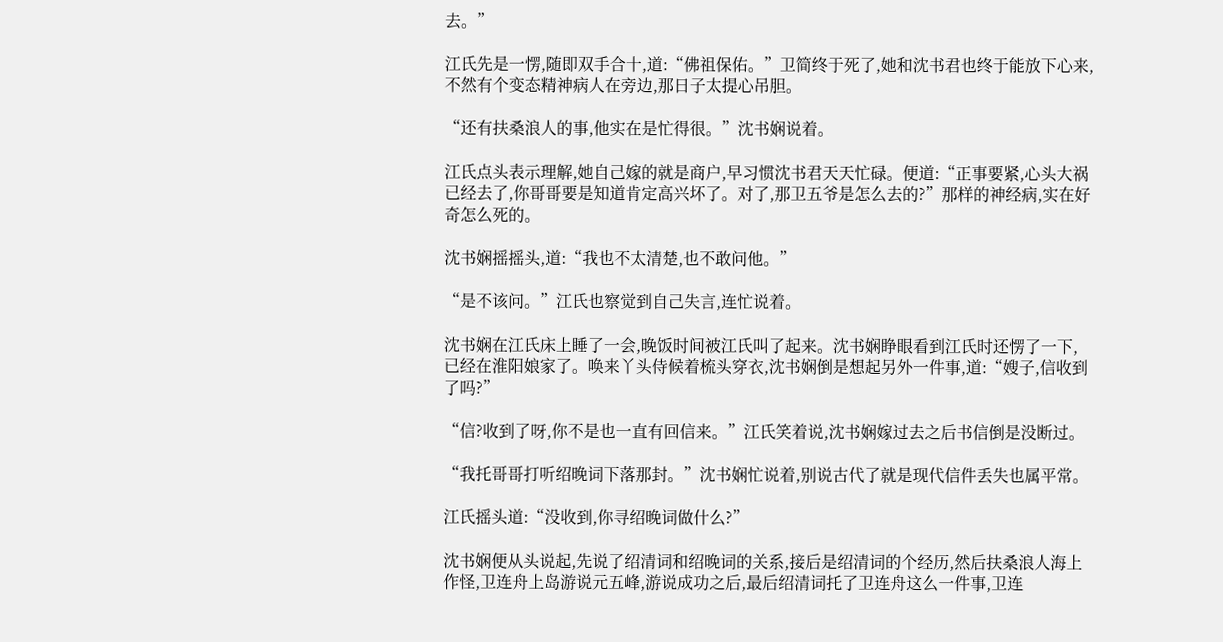去。”

江氏先是一愣,随即双手合十,道:“佛祖保佑。”卫简终于死了,她和沈书君也终于能放下心来,不然有个变态精神病人在旁边,那日子太提心吊胆。

“还有扶桑浪人的事,他实在是忙得很。”沈书娴说着。

江氏点头表示理解,她自己嫁的就是商户,早习惯沈书君天天忙碌。便道:“正事要紧,心头大祸已经去了,你哥哥要是知道肯定高兴坏了。对了,那卫五爷是怎么去的?”那样的神经病,实在好奇怎么死的。

沈书娴摇摇头,道:“我也不太清楚,也不敢问他。”

“是不该问。”江氏也察觉到自己失言,连忙说着。

沈书娴在江氏床上睡了一会,晚饭时间被江氏叫了起来。沈书娴睁眼看到江氏时还愣了一下,已经在淮阳娘家了。唤来丫头侍候着梳头穿衣,沈书娴倒是想起另外一件事,道:“嫂子,信收到了吗?”

“信?收到了呀,你不是也一直有回信来。”江氏笑着说,沈书娴嫁过去之后书信倒是没断过。

“我托哥哥打听绍晚词下落那封。”沈书娴忙说着,别说古代了就是现代信件丢失也属平常。

江氏摇头道:“没收到,你寻绍晚词做什么?”

沈书娴便从头说起,先说了绍清词和绍晚词的关系,接后是绍清词的个经历,然后扶桑浪人海上作怪,卫连舟上岛游说元五峰,游说成功之后,最后绍清词托了卫连舟这么一件事,卫连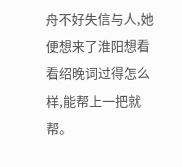舟不好失信与人,她便想来了淮阳想看看绍晚词过得怎么样,能帮上一把就帮。